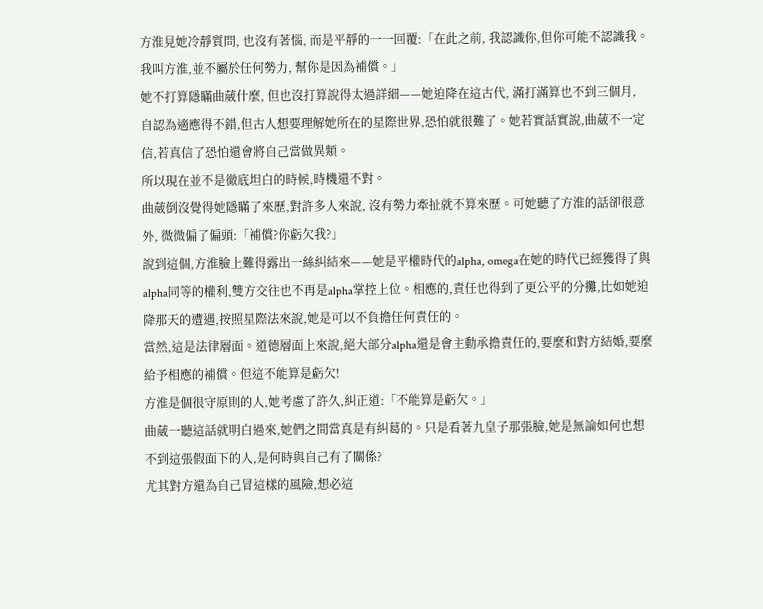方淮見她冷靜質問, 也沒有著惱, 而是平靜的一一回覆:「在此之前, 我認識你,但你可能不認識我。我叫方淮,並不屬於任何勢力, 幫你是因為補償。」
她不打算隱瞞曲葳什麼, 但也沒打算說得太過詳細——她迫降在這古代, 滿打滿算也不到三個月, 自認為適應得不錯,但古人想要理解她所在的星際世界,恐怕就很難了。她若實話實說,曲葳不一定信,若真信了恐怕還會將自己當做異類。
所以現在並不是徹底坦白的時候,時機還不對。
曲葳倒沒覺得她隱瞞了來歷,對許多人來說, 沒有勢力牽扯就不算來歷。可她聽了方淮的話卻很意外, 微微偏了偏頭:「補償?你虧欠我?」
說到這個,方淮臉上難得露出一絲糾結來——她是平權時代的alpha, omega在她的時代已經獲得了與alpha同等的權利,雙方交往也不再是alpha掌控上位。相應的,責任也得到了更公平的分攤,比如她迫降那天的遭遇,按照星際法來說,她是可以不負擔任何責任的。
當然,這是法律層面。道德層面上來說,絕大部分alpha還是會主動承擔責任的,要麼和對方結婚,要麼給予相應的補償。但這不能算是虧欠!
方淮是個很守原則的人,她考慮了許久,糾正道:「不能算是虧欠。」
曲葳一聽這話就明白過來,她們之間當真是有糾葛的。只是看著九皇子那張臉,她是無論如何也想不到這張假面下的人,是何時與自己有了關係?
尤其對方還為自己冒這樣的風險,想必這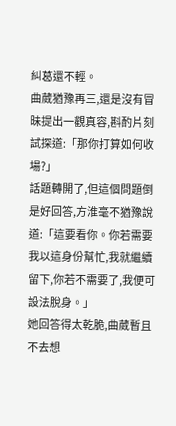糾葛還不輕。
曲葳猶豫再三,還是沒有冒昧提出一觀真容,斟酌片刻試探道:「那你打算如何收場?」
話題轉開了,但這個問題倒是好回答,方淮毫不猶豫說道:「這要看你。你若需要我以這身份幫忙,我就繼續留下,你若不需要了,我便可設法脫身。」
她回答得太乾脆,曲葳暫且不去想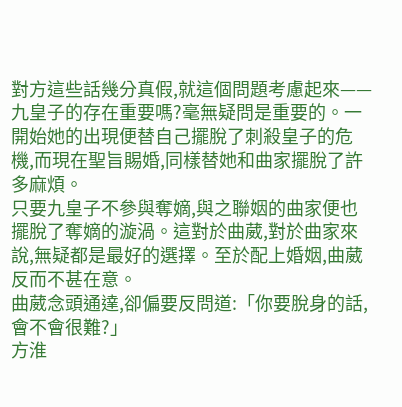對方這些話幾分真假,就這個問題考慮起來——九皇子的存在重要嗎?毫無疑問是重要的。一開始她的出現便替自己擺脫了刺殺皇子的危機,而現在聖旨賜婚,同樣替她和曲家擺脫了許多麻煩。
只要九皇子不參與奪嫡,與之聯姻的曲家便也擺脫了奪嫡的漩渦。這對於曲葳,對於曲家來說,無疑都是最好的選擇。至於配上婚姻,曲葳反而不甚在意。
曲葳念頭通達,卻偏要反問道:「你要脫身的話,會不會很難?」
方淮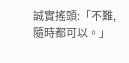誠實搖頭:「不難,隨時都可以。」